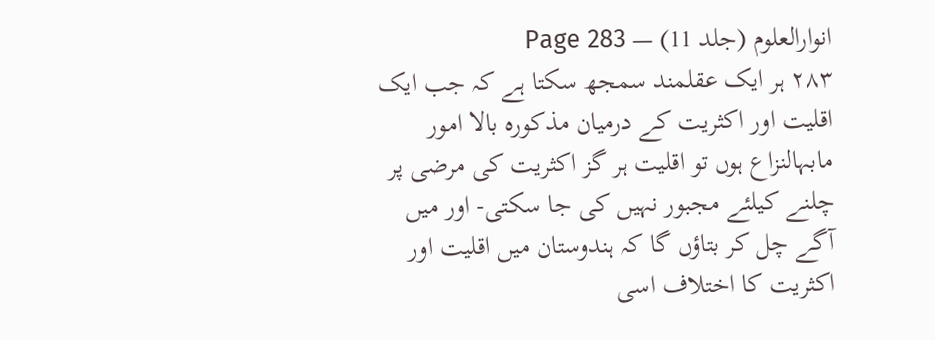انوارالعلوم (جلد 11) — Page 283
۲۸۳ ہر ایک عقلمند سمجھ سکتا ہے کہ جب ایک اقلیت اور اکثریت کے درمیان مذکورہ بالا امور مابہالنزاع ہوں تو اقلیت ہر گز اکثریت کی مرضی پر چلنے کیلئے مجبور نہیں کی جا سکتی- اور میں آگے چل کر بتاؤں گا کہ ہندوستان میں اقلیت اور اکثریت کا اختلاف اسی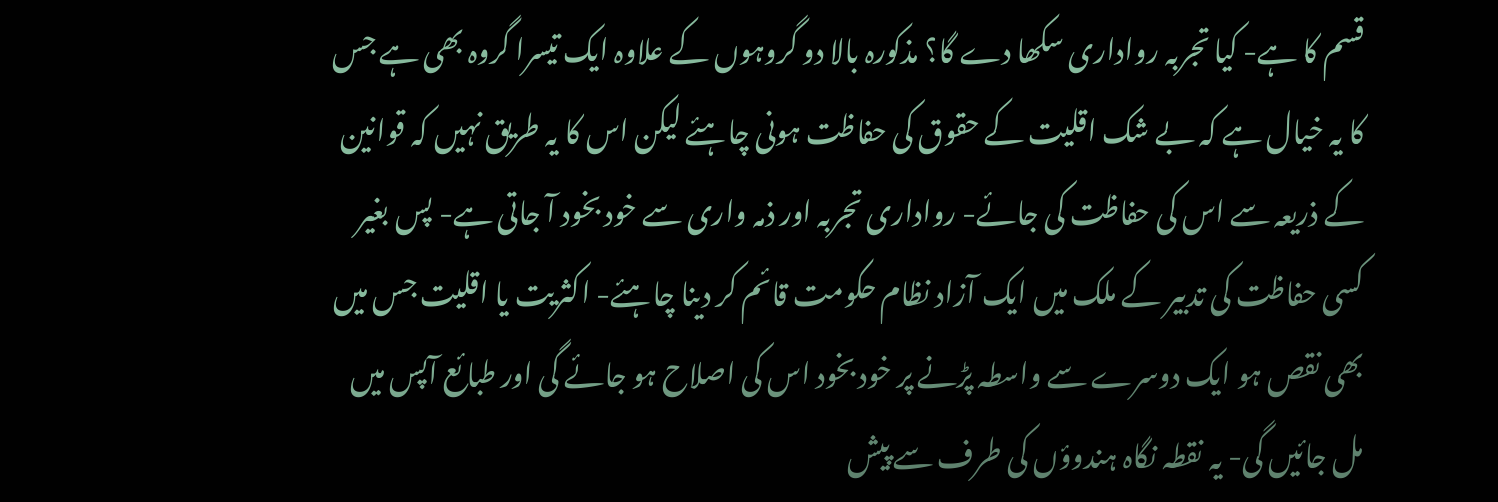قسم کا ہے- کیا تجربہ رواداری سکھا دے گا؟ مذکورہ بالا دو گروہوں کے علاوہ ایک تیسرا گروہ بھی ہے جس کا یہ خیال ہے کہ بے شک اقلیت کے حقوق کی حفاظت ہونی چاہئے لیکن اس کا یہ طریق نہیں کہ قوانین کے ذریعہ سے اس کی حفاظت کی جائے- رواداری تجربہ اور ذمہ واری سے خود بخود آ جاتی ہے- پس بغیر کسی حفاظت کی تدبیر کے ملک میں ایک آزاد نظام حکومت قائم کر دینا چاہئے- اکثریت یا اقلیت جس میں بھی نقص ہو ایک دوسرے سے واسطہ پڑنے پر خود بخود اس کی اصلاح ہو جائے گی اور طبائع آپس میں مل جائیں گی- یہ نقطہ نگاہ ہندوؤں کی طرف سے پیش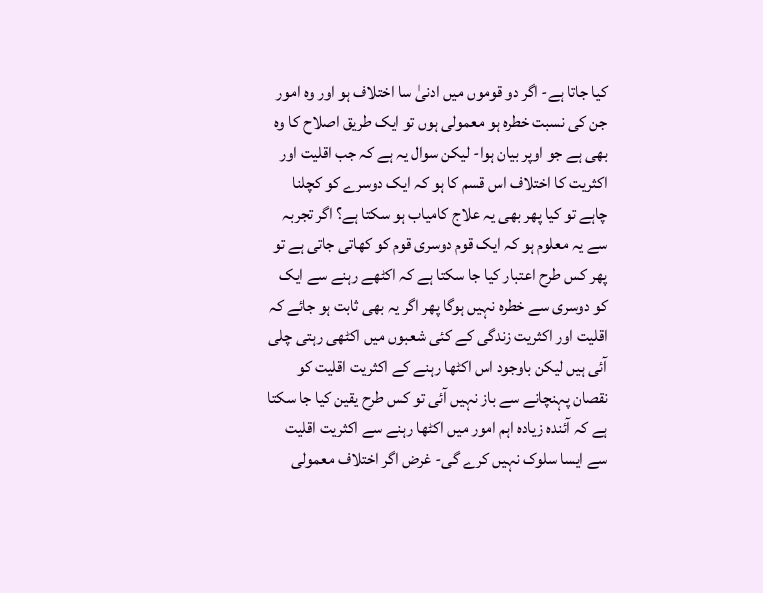کیا جاتا ہے- اگر دو قوموں میں ادنیٰ سا اختلاف ہو اور وہ امور جن کی نسبت خطرہ ہو معمولی ہوں تو ایک طریق اصلاح کا وہ بھی ہے جو اوپر بیان ہوا- لیکن سوال یہ ہے کہ جب اقلیت اور اکثریت کا اختلاف اس قسم کا ہو کہ ایک دوسرے کو کچلنا چاہے تو کیا پھر بھی یہ علاج کامیاب ہو سکتا ہے؟ اگر تجربہ سے یہ معلوم ہو کہ ایک قوم دوسری قوم کو کھاتی جاتی ہے تو پھر کس طرح اعتبار کیا جا سکتا ہے کہ اکٹھے رہنے سے ایک کو دوسری سے خطرہ نہیں ہوگا پھر اگر یہ بھی ثابت ہو جائے کہ اقلیت اور اکثریت زندگی کے کئی شعبوں میں اکٹھی رہتی چلی آئی ہیں لیکن باوجود اس اکٹھا رہنے کے اکثریت اقلیت کو نقصان پہنچانے سے باز نہیں آئی تو کس طرح یقین کیا جا سکتا ہے کہ آئندہ زیادہ اہم امور میں اکٹھا رہنے سے اکثریت اقلیت سے ایسا سلوک نہیں کرے گی- غرض اگر اختلاف معمولی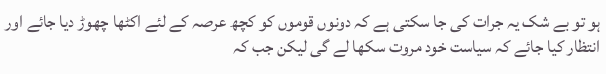ہو تو بے شک یہ جرات کی جا سکتی ہے کہ دونوں قوموں کو کچھ عرصہ کے لئے اکٹھا چھوڑ دیا جائے اور انتظار کیا جائے کہ سیاست خود مروت سکھا لے گی لیکن جب کہ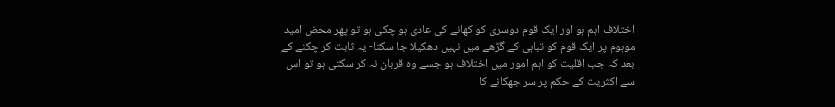اختلاف اہم ہو اور ایک قوم دوسری کو کھانے کی عادی ہو چکی ہو تو پھر محض امید موہوم پر ایک قوم کو تباہی کے گڑھے میں نہیں دھکیلا جا سکتا- یہ ثابت کر چکنے کے بعد کہ جب اقلیت کو اہم امور میں اختلاف ہو جسے وہ قربان نہ کر سکتی ہو تو اس سے اکثریت کے حکم پر سر جھکانے کا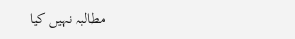مطالبہ نہیں کیا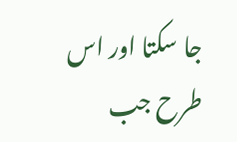جا سکتا اور اس طرح جب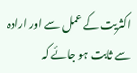اکثریت کے عمل سے اور ارادہ سے ثابت ہو جائے کہ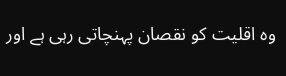وہ اقلیت کو نقصان پہنچاتی رہی ہے اور